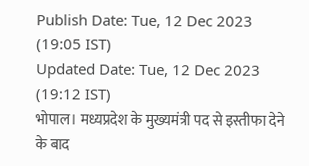Publish Date: Tue, 12 Dec 2023 (19:05 IST)
Updated Date: Tue, 12 Dec 2023 (19:12 IST)
भोपाल। मध्यप्रदेश के मुख्यमंत्री पद से इस्तीफा देने के बाद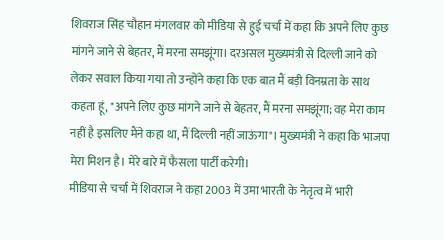शिवराज सिंह चौहान मंगलवार को मीडिया से हुई चर्चा में कहा कि अपने लिए कुछ मांगने जाने से बेहतर, मैं मरना समझूंगा। दरअसल मुख्यमंत्री से दिल्ली जाने को लेकर सवाल किया गया तो उन्होंने कहा कि एक बात मैं बड़ी विनम्रता के साथ कहता हूं, "अपने लिए कुछ मांगने जाने से बेहतर, मैं मरना समझूंगा; वह मेरा काम नहीं है इसलिए मैंने कहा था, मैं दिल्ली नहीं जाऊंगा"। मुख्यमंत्री ने कहा कि भाजपा मेरा मिशन है। मेरे बारे में फैसला पार्टी करेगी।
मीडिया से चर्चा में शिवराज ने कहा 2003 में उमा भारती के नेतृत्व में भारी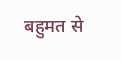बहुमत से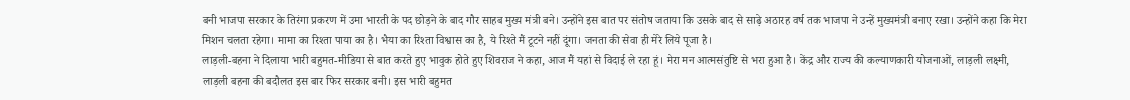बनी भाजपा सरकार के तिरंगा प्रकरण में उमा भारती के पद छोड़ने के बाद गौर साहब मुख्य मंत्री बने। उन्होंने इस बात पर संतोष जताया कि उसके बाद से साढ़े अठारह वर्ष तक भाजपा ने उन्हें मुख्यमंत्री बनाए रखा। उन्होंने कहा कि मेरा मिशन चलता रहेगा। मामा का रिश्ता पाया का है। भैया का रिश्ता विश्वास का है, ये रिश्ते मैं टूटने नहीं दूंगा। जनता की सेवा ही मेरे लिये पूजा है।
लाड़ली-बहना ने दिलाया भारी बहुमत-मीडिया से बात करते हुए भावुक होते हुए शिवराज ने कहा, आज मैं यहां से विदाई ले रहा हूं। मेरा मन आत्मसंतुष्टि से भरा हुआ है। केंद्र और राज्य की कल्याणकारी योजनाओं, लाड़ली लक्ष्मी, लाड़ली बहना की बदौलत इस बार फिर सरकार बनी। इस भारी बहुमत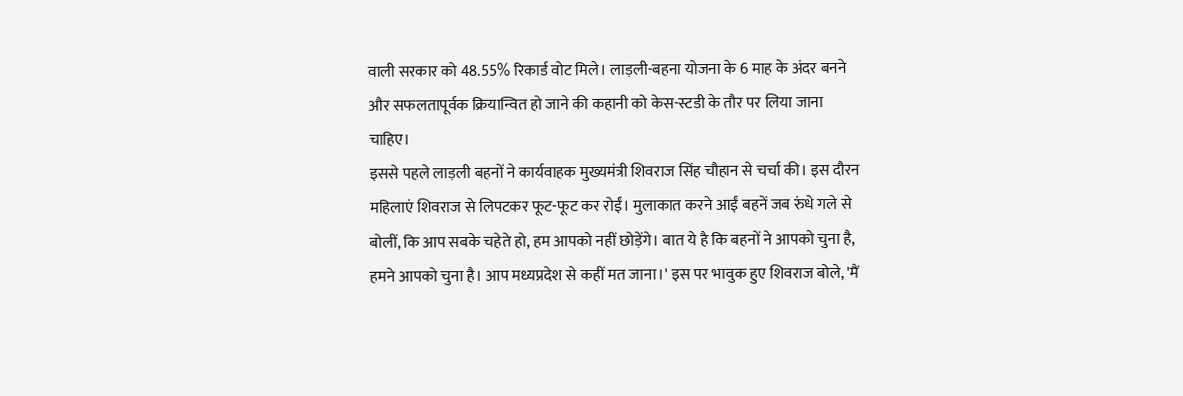वाली सरकार को 48.55% रिकार्ड वोट मिले। लाड़ली-बहना योजना के 6 माह के अंदर बनने और सफलतापूर्वक क्रियान्वित हो जाने की कहानी को केस-स्टडी के तौर पर लिया जाना चाहिए।
इससे पहले लाड़ली बहनों ने कार्यवाहक मुख्यमंत्री शिवराज सिंह चौहान से चर्चा की। इस दौरन महिलाएं शिवराज से लिपटकर फूट-फूट कर रोईं। मुलाकात करने आईं बहनें जब रुंधे गले से बोलीं, कि आप सबके चहेते हो, हम आपको नहीं छोड़ेंगे। बात ये है कि बहनों ने आपको चुना है, हमने आपको चुना है। आप मध्यप्रदेश से कहीं मत जाना।' इस पर भावुक हुए शिवराज बोले, 'मैं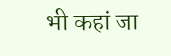भी कहां जा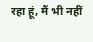रहा हूं, मैं भी नहीं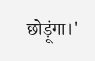छोड़ूंगा।'